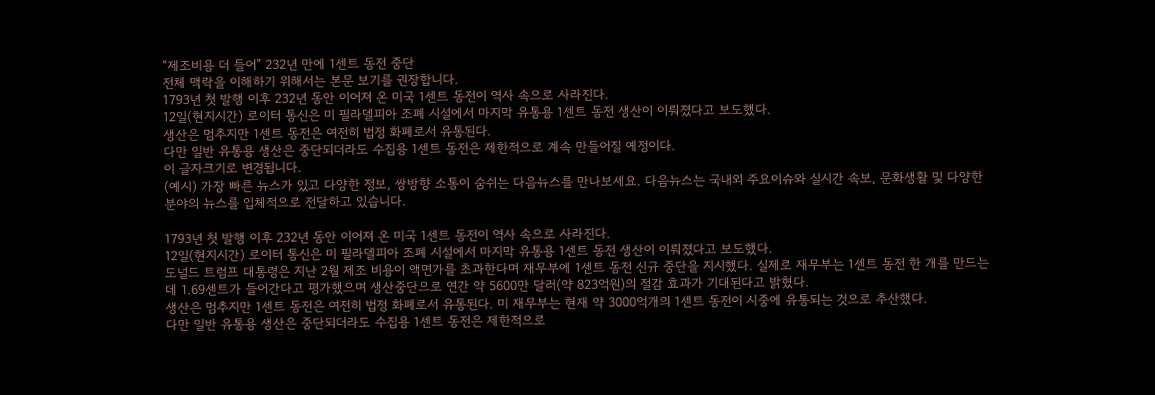“제조비용 더 들어” 232년 만에 1센트 동전 중단
전체 맥락을 이해하기 위해서는 본문 보기를 권장합니다.
1793년 첫 발행 이후 232년 동안 이어져 온 미국 1센트 동전이 역사 속으로 사라진다.
12일(현지시간) 로이터 통신은 미 필라델피아 조폐 시설에서 마지막 유통용 1센트 동전 생산이 이뤄졌다고 보도했다.
생산은 멈추지만 1센트 동전은 여전히 법정 화폐로서 유통된다.
다만 일반 유통용 생산은 중단되더라도 수집용 1센트 동전은 제한적으로 계속 만들어질 예정이다.
이 글자크기로 변경됩니다.
(예시) 가장 빠른 뉴스가 있고 다양한 정보, 쌍방향 소통이 숨쉬는 다음뉴스를 만나보세요. 다음뉴스는 국내외 주요이슈와 실시간 속보, 문화생활 및 다양한 분야의 뉴스를 입체적으로 전달하고 있습니다.

1793년 첫 발행 이후 232년 동안 이어져 온 미국 1센트 동전이 역사 속으로 사라진다.
12일(현지시간) 로이터 통신은 미 필라델피아 조폐 시설에서 마지막 유통용 1센트 동전 생산이 이뤄졌다고 보도했다.
도널드 트럼프 대통령은 지난 2월 제조 비용이 액면가를 초과한다며 재무부에 1센트 동전 신규 중단을 지시했다. 실제로 재무부는 1센트 동전 한 개를 만드는데 1.69센트가 들어간다고 평가했으며 생산중단으로 연간 약 5600만 달러(약 823억원)의 절감 효과가 기대된다고 밝혔다.
생산은 멈추지만 1센트 동전은 여전히 법정 화폐로서 유통된다. 미 재무부는 현재 약 3000억개의 1센트 동전이 시중에 유통되는 것으로 추산했다.
다만 일반 유통용 생산은 중단되더라도 수집용 1센트 동전은 제한적으로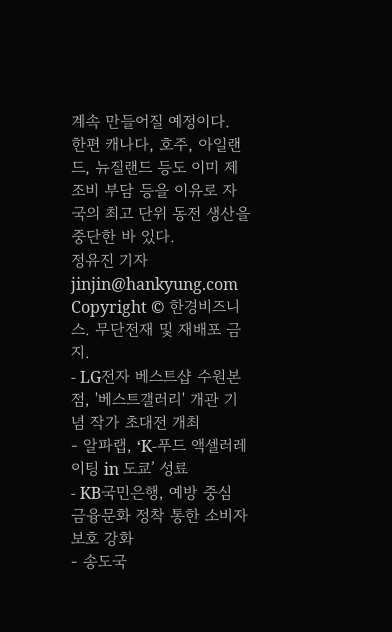계속 만들어질 예정이다.
한편 캐나다, 호주, 아일랜드, 뉴질랜드 등도 이미 제조비 부담 등을 이유로 자국의 최고 단위 동전 생산을 중단한 바 있다.
정유진 기자 jinjin@hankyung.com
Copyright © 한경비즈니스. 무단전재 및 재배포 금지.
- LG전자 베스트샵 수원본점, '베스트갤러리' 개관 기념 작가 초대전 개최
- 알파랩, ‘K-푸드 액셀러레이팅 in 도쿄’ 성료
- KB국민은행, 예방 중심 금융문화 정착 통한 소비자보호 강화
- 송도국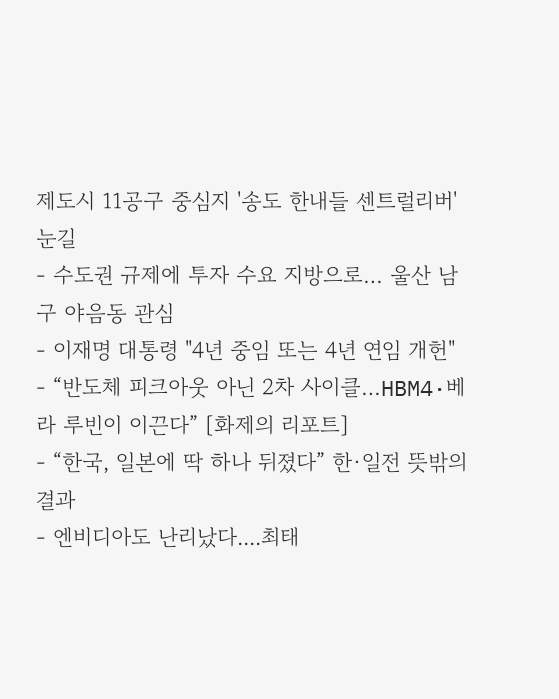제도시 11공구 중심지 '송도 한내들 센트럴리버' 눈길
- 수도권 규제에 투자 수요 지방으로… 울산 남구 야음동 관심
- 이재명 대통령 "4년 중임 또는 4년 연임 개헌"
- “반도체 피크아웃 아닌 2차 사이클…HBM4·베라 루빈이 이끈다” [화제의 리포트]
- “한국, 일본에 딱 하나 뒤졌다” 한·일전 뜻밖의 결과
- 엔비디아도 난리났다....최태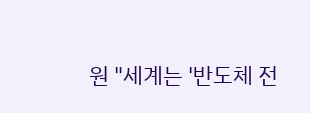원 "세계는 '반도체 전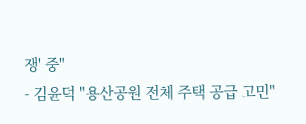쟁' 중"
- 김윤덕 "용산공원 전체 주택 공급 고민"